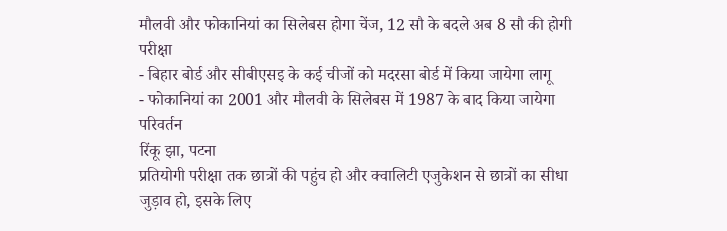मौलवी और फोकानियां का सिलेबस होगा चेंज, 12 सौ के बदले अब 8 सौ की होगी परीक्षा
- बिहार बोर्ड और सीबीएसइ के कई चीजों को मदरसा बोर्ड में किया जायेगा लागू
- फोकानियां का 2001 और मौलवी के सिलेबस में 1987 के बाद किया जायेगा परिवर्तन
रिंकू झा, पटना
प्रतियोगी परीक्षा तक छात्रों की पहुंच हो और क्वालिटी एजुकेशन से छात्रों का सीधा जुड़ाव हो, इसके लिए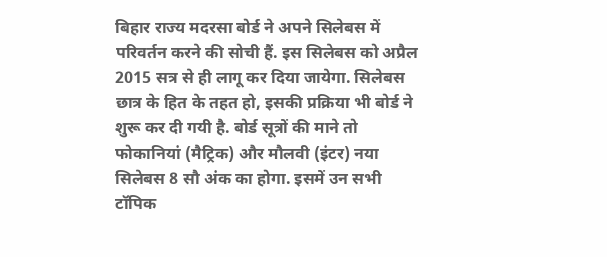बिहार राज्य मदरसा बोर्ड ने अपने सिलेबस में परिवर्तन करने की सोची हैं. इस सिलेबस को अप्रैल 2015 सत्र से ही लागू कर दिया जायेगा. सिलेबस छात्र के हित के तहत हो, इसकी प्रक्रिया भी बोर्ड ने शुरू कर दी गयी है. बोर्ड सूत्रों की माने तो फोकानियां (मैट्रिक) और मौलवी (इंटर) नया सिलेबस 8 सौ अंक का होगा. इसमें उन सभी टॉपिक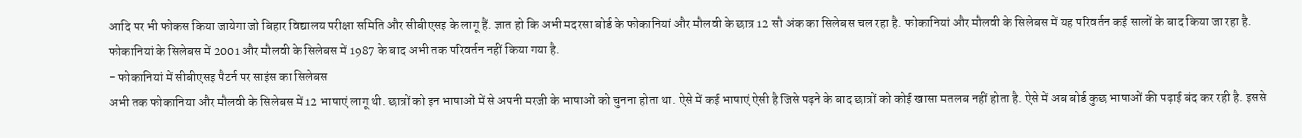आदि पर भी फोकस किया जायेगा जो बिहार विद्यालय परीक्षा समिति और सीबीएसइ के लागू हैं. ज्ञात हो कि अभी मदरसा बोर्ड के फोकानियां और मौलवी के छात्र 12 सौ अंक का सिलेबस चल रहा है. फोकानियां और मौलवी के सिलेबस में यह परिवर्तन कई सालों के बाद किया जा रहा है. फोकानियां के सिलेबस में 2001 और मौलवी के सिलेबस में 1987 के बाद अभी तक परिवर्तन नहीं किया गया है.
- फोकानियां में सीबीएसइ पैटर्न पर साइंस का सिलेबस
अभी तक फोकानिया और मौलवी के सिलेबस में 12 भाषाएं लागू थी. छात्रों को इन भाषाओं में से अपनी मरजी के भाषाओं को चुनना होता था. ऐसे में कई भाषाएं ऐसी है जिसे पढ़ने के बाद छात्रों को कोई खासा मतलब नहीं होता है. ऐसे में अब बोर्ड कुछ भाषाओं की पढ़ाई बंद कर रही है. इससे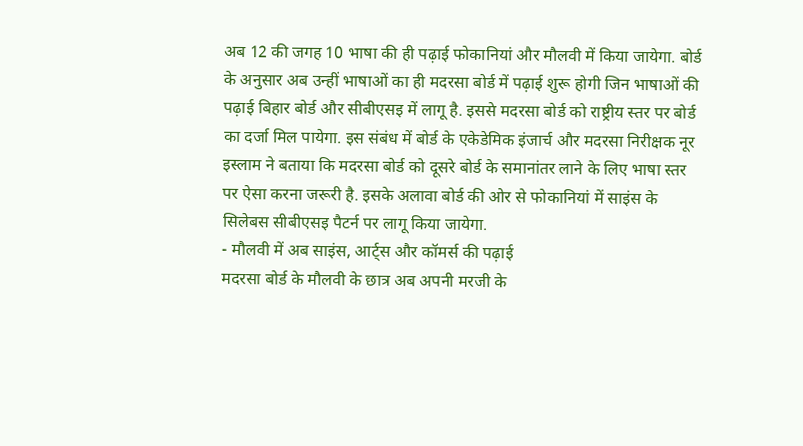अब 12 की जगह 10 भाषा की ही पढ़ाई फोकानियां और मौलवी में किया जायेगा. बोर्ड के अनुसार अब उन्हीं भाषाओं का ही मदरसा बोर्ड में पढ़ाई शुरू होगी जिन भाषाओं की पढ़ाई बिहार बोर्ड और सीबीएसइ में लागू है. इससे मदरसा बोर्ड को राष्ट्रीय स्तर पर बोर्ड का दर्जा मिल पायेगा. इस संबंध में बोर्ड के एकेडेमिक इंजार्च और मदरसा निरीक्षक नूर इस्लाम ने बताया कि मदरसा बोर्ड को दूसरे बोर्ड के समानांतर लाने के लिए भाषा स्तर पर ऐसा करना जरूरी है. इसके अलावा बोर्ड की ओर से फोकानियां में साइंस के सिलेबस सीबीएसइ पैटर्न पर लागू किया जायेगा.
- मौलवी में अब साइंस, आर्ट्स और कॉमर्स की पढ़ाई
मदरसा बोर्ड के मौलवी के छात्र अब अपनी मरजी के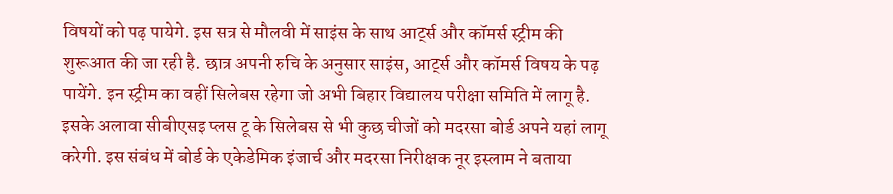विषयों को पढ़ पायेगे. इस सत्र से मौलवी में साइंस के साथ आर्ट्स और कॉमर्स स्ट्रीम की शुरूआत की जा रही है. छात्र अपनी रुचि के अनुसार साइंस, आर्ट्स और कॉमर्स विषय के पढ़ पायेंगे. इन स्ट्रीम का वहीं सिलेबस रहेगा जो अभी बिहार विद्यालय परीक्षा समिति में लागू है. इसके अलावा सीबीएसइ प्लस टू के सिलेबस से भी कुछ चीजों को मदरसा बोर्ड अपने यहां लागू करेगी. इस संबंध में बोर्ड के एकेडेमिक इंजार्च और मदरसा निरीक्षक नूर इस्लाम ने बताया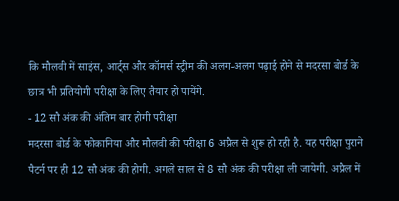कि मौलवी में साइंस, आर्ट्स और कॉमर्स स्ट्रीम की अलग-अलग पढ़ाई होने से मदरसा बोर्ड के छात्र भी प्रतियोगी परीक्षा के लिए तैयार हो पायेंगे.
- 12 सौ अंक की अंतिम बार होगी परीक्षा
मदरसा बोर्ड के फोकानिया और मौलवी की परीक्षा 6 अप्रैल से शुरू हो रही है. यह परीक्षा पुराने पैटर्न पर ही 12 सौ अंक की होगी. अगले साल से 8 सौ अंक की परीक्षा ली जायेगी. अप्रैल में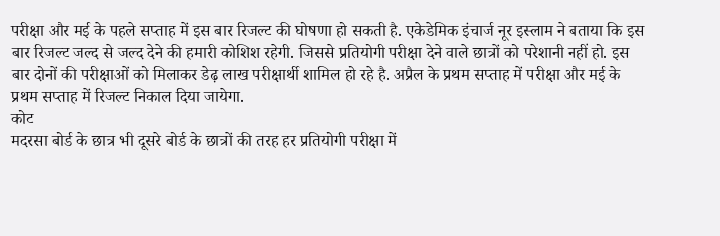परीक्षा और मई के पहले सप्ताह में इस बार रिजल्ट की घोषणा हो सकती है. एकेडेमिक इंचार्ज नूर इस्लाम ने बताया कि इस बार रिजल्ट जल्द से जल्द देने की हमारी कोशिश रहेगी. जिससे प्रतियोगी परीक्षा देने वाले छात्रों को परेशानी नहीं हो. इस बार दोनों की परीक्षाओं को मिलाकर डेढ़ लाख परीक्षार्थी शामिल हो रहे है. अप्रैल के प्रथम सप्ताह में परीक्षा और मई के प्रथम सप्ताह में रिजल्ट निकाल दिया जायेगा.
कोट
मदरसा बोर्ड के छात्र भी दूसरे बोर्ड के छात्रों की तरह हर प्रतियोगी परीक्षा में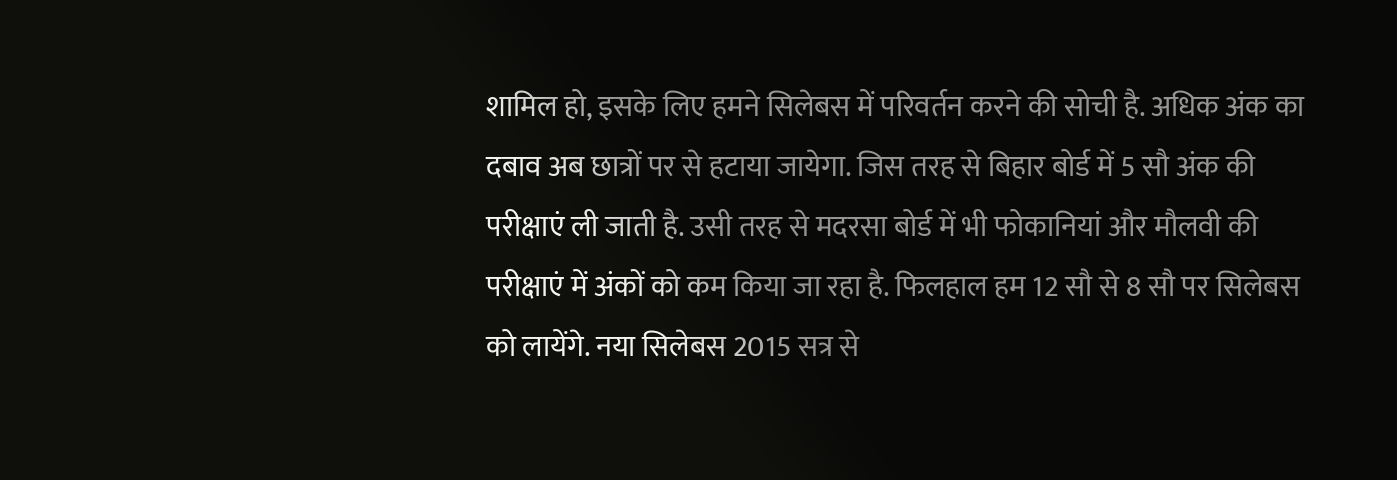शामिल हो, इसके लिए हमने सिलेबस में परिवर्तन करने की सोची है. अधिक अंक का दबाव अब छात्रों पर से हटाया जायेगा. जिस तरह से बिहार बोर्ड में 5 सौ अंक की परीक्षाएं ली जाती है. उसी तरह से मदरसा बोर्ड में भी फोकानियां और मौलवी की परीक्षाएं में अंकों को कम किया जा रहा है. फिलहाल हम 12 सौ से 8 सौ पर सिलेबस को लायेंगे. नया सिलेबस 2015 सत्र से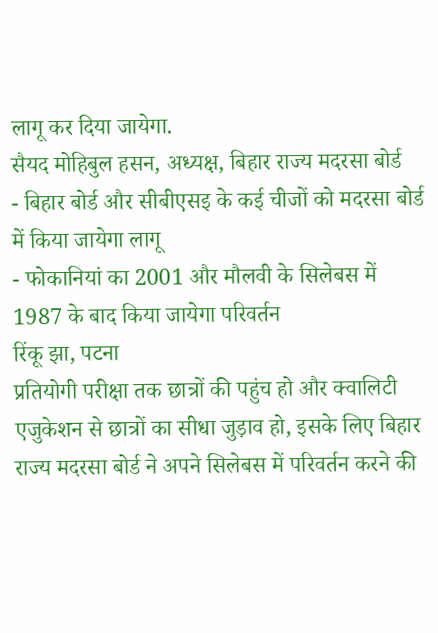लागू कर दिया जायेगा.
सैयद मोहिबुल हसन, अध्यक्ष, बिहार राज्य मदरसा बोर्ड
- बिहार बोर्ड और सीबीएसइ के कई चीजों को मदरसा बोर्ड में किया जायेगा लागू
- फोकानियां का 2001 और मौलवी के सिलेबस में 1987 के बाद किया जायेगा परिवर्तन
रिंकू झा, पटना
प्रतियोगी परीक्षा तक छात्रों की पहुंच हो और क्वालिटी एजुकेशन से छात्रों का सीधा जुड़ाव हो, इसके लिए बिहार राज्य मदरसा बोर्ड ने अपने सिलेबस में परिवर्तन करने की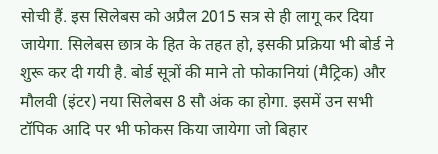सोची हैं. इस सिलेबस को अप्रैल 2015 सत्र से ही लागू कर दिया जायेगा. सिलेबस छात्र के हित के तहत हो, इसकी प्रक्रिया भी बोर्ड ने शुरू कर दी गयी है. बोर्ड सूत्रों की माने तो फोकानियां (मैट्रिक) और मौलवी (इंटर) नया सिलेबस 8 सौ अंक का होगा. इसमें उन सभी टॉपिक आदि पर भी फोकस किया जायेगा जो बिहार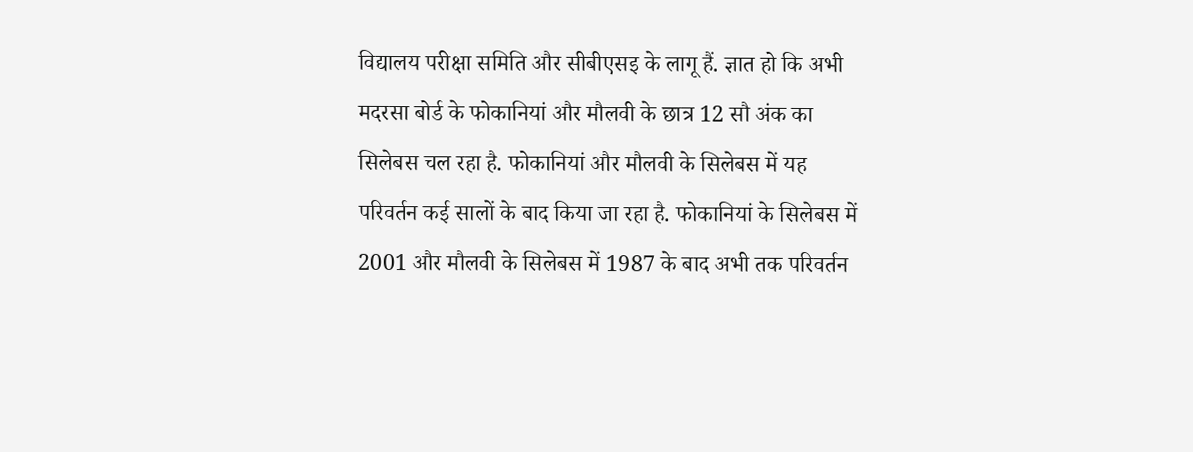विद्यालय परीक्षा समिति और सीबीएसइ के लागू हैं. ज्ञात हो कि अभी मदरसा बोर्ड के फोकानियां और मौलवी के छात्र 12 सौ अंक का सिलेबस चल रहा है. फोकानियां और मौलवी के सिलेबस में यह परिवर्तन कई सालों के बाद किया जा रहा है. फोकानियां के सिलेबस में 2001 और मौलवी के सिलेबस में 1987 के बाद अभी तक परिवर्तन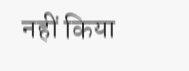नहीं किया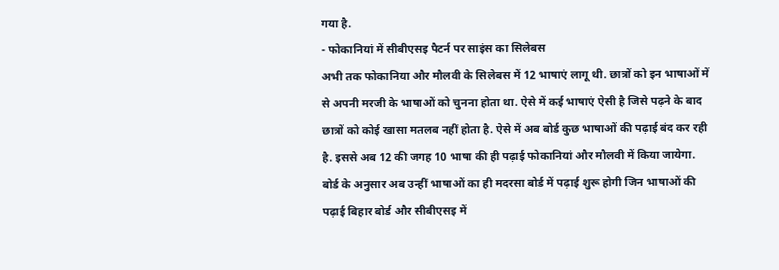गया है.
- फोकानियां में सीबीएसइ पैटर्न पर साइंस का सिलेबस
अभी तक फोकानिया और मौलवी के सिलेबस में 12 भाषाएं लागू थी. छात्रों को इन भाषाओं में से अपनी मरजी के भाषाओं को चुनना होता था. ऐसे में कई भाषाएं ऐसी है जिसे पढ़ने के बाद छात्रों को कोई खासा मतलब नहीं होता है. ऐसे में अब बोर्ड कुछ भाषाओं की पढ़ाई बंद कर रही है. इससे अब 12 की जगह 10 भाषा की ही पढ़ाई फोकानियां और मौलवी में किया जायेगा. बोर्ड के अनुसार अब उन्हीं भाषाओं का ही मदरसा बोर्ड में पढ़ाई शुरू होगी जिन भाषाओं की पढ़ाई बिहार बोर्ड और सीबीएसइ में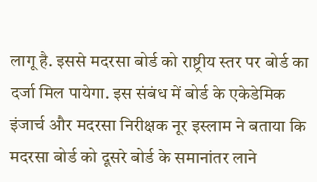लागू है. इससे मदरसा बोर्ड को राष्ट्रीय स्तर पर बोर्ड का दर्जा मिल पायेगा. इस संबंध में बोर्ड के एकेडेमिक इंजार्च और मदरसा निरीक्षक नूर इस्लाम ने बताया कि मदरसा बोर्ड को दूसरे बोर्ड के समानांतर लाने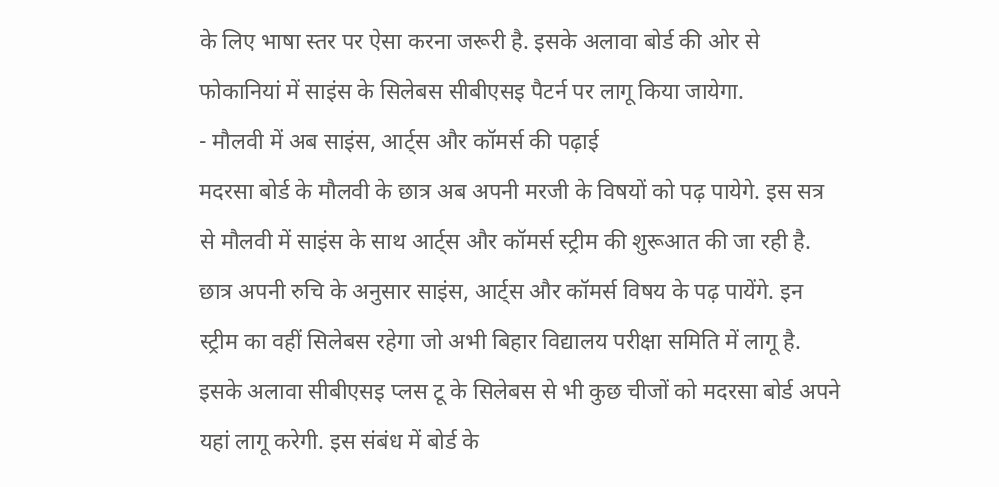के लिए भाषा स्तर पर ऐसा करना जरूरी है. इसके अलावा बोर्ड की ओर से फोकानियां में साइंस के सिलेबस सीबीएसइ पैटर्न पर लागू किया जायेगा.
- मौलवी में अब साइंस, आर्ट्स और कॉमर्स की पढ़ाई
मदरसा बोर्ड के मौलवी के छात्र अब अपनी मरजी के विषयों को पढ़ पायेगे. इस सत्र से मौलवी में साइंस के साथ आर्ट्स और कॉमर्स स्ट्रीम की शुरूआत की जा रही है. छात्र अपनी रुचि के अनुसार साइंस, आर्ट्स और कॉमर्स विषय के पढ़ पायेंगे. इन स्ट्रीम का वहीं सिलेबस रहेगा जो अभी बिहार विद्यालय परीक्षा समिति में लागू है. इसके अलावा सीबीएसइ प्लस टू के सिलेबस से भी कुछ चीजों को मदरसा बोर्ड अपने यहां लागू करेगी. इस संबंध में बोर्ड के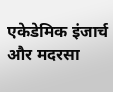एकेडेमिक इंजार्च और मदरसा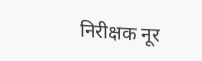निरीक्षक नूर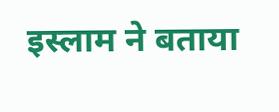इस्लाम ने बताया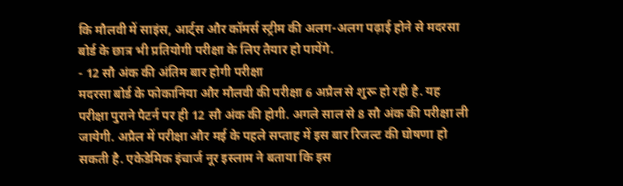कि मौलवी में साइंस, आर्ट्स और कॉमर्स स्ट्रीम की अलग-अलग पढ़ाई होने से मदरसा बोर्ड के छात्र भी प्रतियोगी परीक्षा के लिए तैयार हो पायेंगे.
- 12 सौ अंक की अंतिम बार होगी परीक्षा
मदरसा बोर्ड के फोकानिया और मौलवी की परीक्षा 6 अप्रैल से शुरू हो रही है. यह परीक्षा पुराने पैटर्न पर ही 12 सौ अंक की होगी. अगले साल से 8 सौ अंक की परीक्षा ली जायेगी. अप्रैल में परीक्षा और मई के पहले सप्ताह में इस बार रिजल्ट की घोषणा हो सकती है. एकेडेमिक इंचार्ज नूर इस्लाम ने बताया कि इस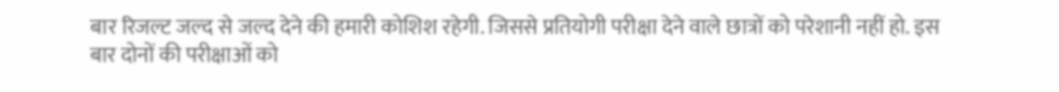बार रिजल्ट जल्द से जल्द देने की हमारी कोशिश रहेगी. जिससे प्रतियोगी परीक्षा देने वाले छात्रों को परेशानी नहीं हो. इस बार दोनों की परीक्षाओं को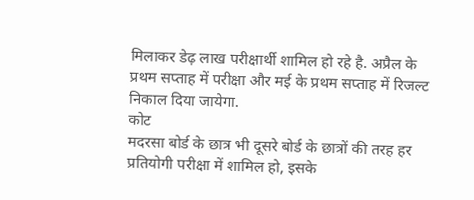मिलाकर डेढ़ लाख परीक्षार्थी शामिल हो रहे है. अप्रैल के प्रथम सप्ताह में परीक्षा और मई के प्रथम सप्ताह में रिजल्ट निकाल दिया जायेगा.
कोट
मदरसा बोर्ड के छात्र भी दूसरे बोर्ड के छात्रों की तरह हर प्रतियोगी परीक्षा में शामिल हो, इसके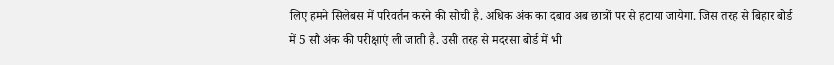लिए हमने सिलेबस में परिवर्तन करने की सोची है. अधिक अंक का दबाव अब छात्रों पर से हटाया जायेगा. जिस तरह से बिहार बोर्ड में 5 सौ अंक की परीक्षाएं ली जाती है. उसी तरह से मदरसा बोर्ड में भी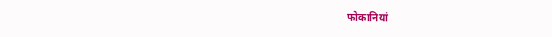फोकानियां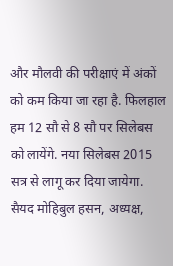और मौलवी की परीक्षाएं में अंकों को कम किया जा रहा है. फिलहाल हम 12 सौ से 8 सौ पर सिलेबस को लायेंगे. नया सिलेबस 2015 सत्र से लागू कर दिया जायेगा.
सैयद मोहिबुल हसन, अध्यक्ष,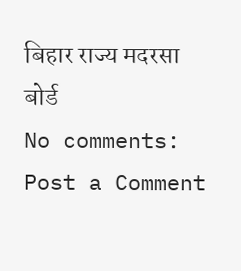बिहार राज्य मदरसा बोर्ड
No comments:
Post a Comment